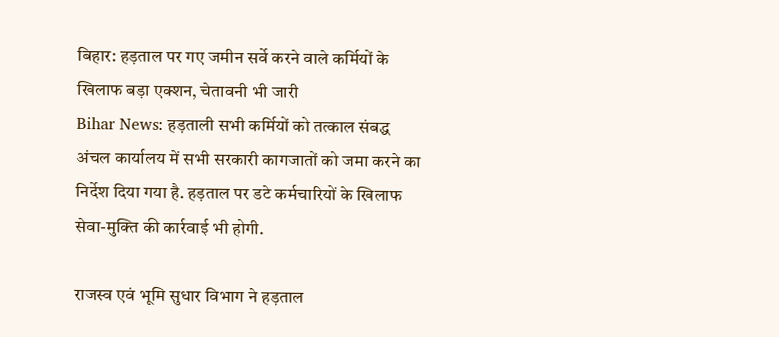बिहार: हड़ताल पर गए जमीन सर्वे करने वाले कर्मियों के खिलाफ बड़ा एक्शन, चेतावनी भी जारी
Bihar News: हड़ताली सभी कर्मियों को तत्काल संबद्ध अंचल कार्यालय में सभी सरकारी कागजातों को जमा करने का निर्देश दिया गया है. हड़ताल पर डटे कर्मचारियों के खिलाफ सेवा-मुक्ति की कार्रवाई भी होगी.

राजस्व एवं भूमि सुधार विभाग ने हड़ताल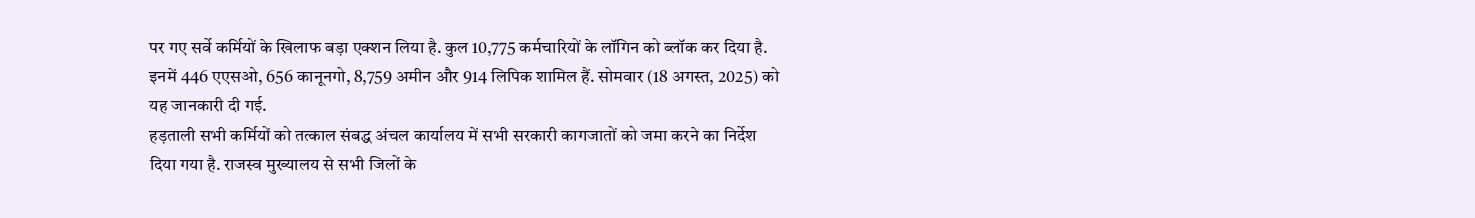पर गए सर्वे कर्मियों के खिलाफ बड़ा एक्शन लिया है. कुल 10,775 कर्मचारियों के लॉगिन को ब्लॉक कर दिया है. इनमें 446 एएसओ, 656 कानूनगो, 8,759 अमीन और 914 लिपिक शामिल हैं. सोमवार (18 अगस्त, 2025) को यह जानकारी दी गई.
हड़ताली सभी कर्मियों को तत्काल संबद्ध अंचल कार्यालय में सभी सरकारी कागजातों को जमा करने का निर्देश दिया गया है. राजस्व मुख्यालय से सभी जिलों के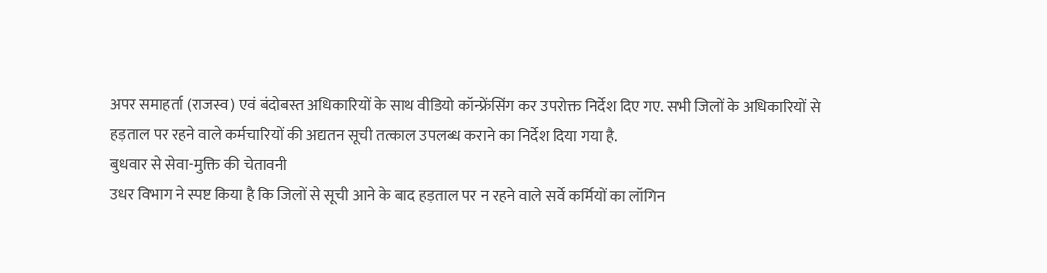अपर समाहर्ता (राजस्व) एवं बंदोबस्त अधिकारियों के साथ वीडियो कॉन्फ्रेंसिंग कर उपरोक्त निर्देश दिए गए. सभी जिलों के अधिकारियों से हड़ताल पर रहने वाले कर्मचारियों की अद्यतन सूची तत्काल उपलब्ध कराने का निर्देश दिया गया है.
बुधवार से सेवा-मुक्ति की चेतावनी
उधर विभाग ने स्पष्ट किया है कि जिलों से सूची आने के बाद हड़ताल पर न रहने वाले सर्वे कर्मियों का लॉगिन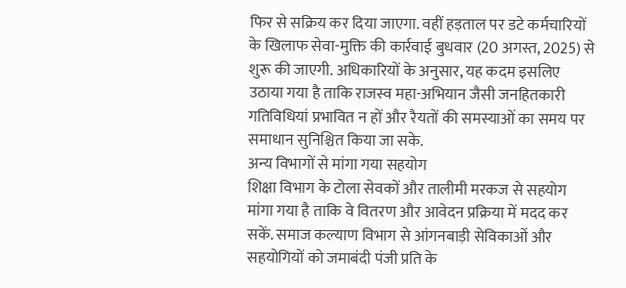फिर से सक्रिय कर दिया जाएगा. वहीं हड़ताल पर डटे कर्मचारियों के खिलाफ सेवा-मुक्ति की कार्रवाई बुधवार (20 अगस्त, 2025) से शुरू की जाएगी. अधिकारियों के अनुसार, यह कदम इसलिए उठाया गया है ताकि राजस्व महा-अभियान जैसी जनहितकारी गतिविधियां प्रभावित न हों और रैयतों की समस्याओं का समय पर समाधान सुनिश्चित किया जा सके.
अन्य विभागों से मांगा गया सहयोग
शिक्षा विभाग के टोला सेवकों और तालीमी मरकज से सहयोग मांगा गया है ताकि वे वितरण और आवेदन प्रक्रिया में मदद कर सकें. समाज कल्याण विभाग से आंगनबाड़ी सेविकाओं और सहयोगियों को जमाबंदी पंजी प्रति के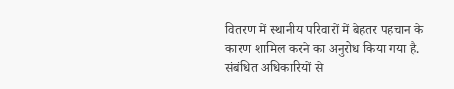वितरण में स्थानीय परिवारों में बेहतर पहचान के कारण शामिल करने का अनुरोध किया गया है. संबंधित अधिकारियों से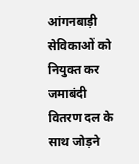आंगनबाड़ी सेविकाओं को नियुक्त कर जमाबंदी वितरण दल के साथ जोड़ने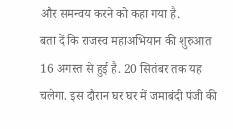और समन्वय करने को कहा गया है.
बता दें कि राजस्व महाअभियान की शुरुआत 16 अगस्त से हुई है. 20 सितंबर तक यह चलेगा. इस दौरान घर घर में जमाबंदी पंजी की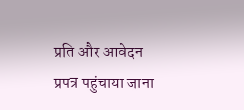प्रति और आवेदन प्रपत्र पहुंचाया जाना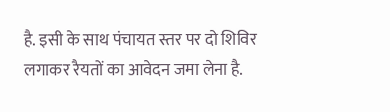है. इसी के साथ पंचायत स्तर पर दो शिविर लगाकर रैयतों का आवेदन जमा लेना है.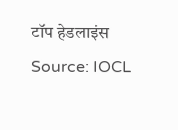टॉप हेडलाइंस
Source: IOCL